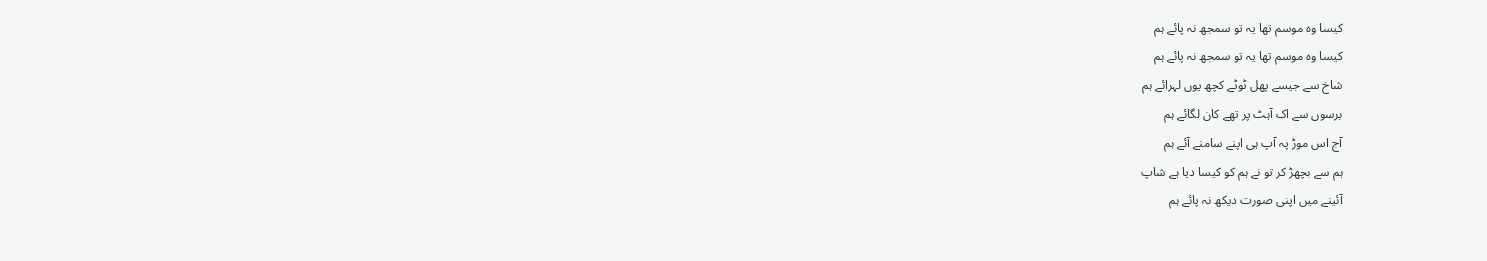کیسا وہ موسم تھا یہ تو سمجھ نہ پائے ہم
کیسا وہ موسم تھا یہ تو سمجھ نہ پائے ہم
شاخ سے جیسے پھل ٹوٹے کچھ یوں لہرائے ہم
برسوں سے اک آہٹ پر تھے کان لگائے ہم
آج اس موڑ پہ آپ ہی اپنے سامنے آئے ہم
ہم سے بچھڑ کر تو نے ہم کو کیسا دیا ہے شاپ
آئینے میں اپنی صورت دیکھ نہ پائے ہم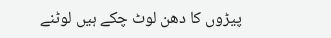پیڑوں کا دھن لوٹ چکے ہیں لوٹنے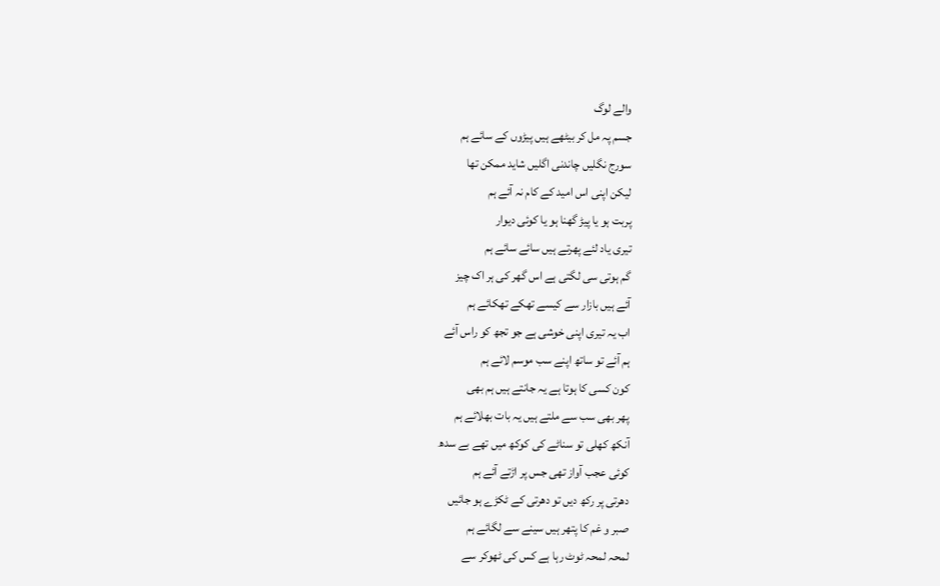والے لوگ
جسم پہ مل کر بیٹھے ہیں پیڑوں کے سائے ہم
سورج نگلیں چاندنی اگلیں شاید ممکن تھا
لیکن اپنی اس امید کے کام نہ آئے ہم
پربت ہو یا پیڑ گھنا ہو یا کوئی دیوار
تیری یاد لئے پھرتے ہیں سائے سائے ہم
گم ہوتی سی لگتی ہے اس گھر کی ہر اک چیز
آئے ہیں بازار سے کیسے تھکے تھکائے ہم
اب یہ تیری اپنی خوشی ہے جو تجھ کو راس آئے
ہم آئے تو ساتھ اپنے سب موسم لائے ہم
کون کسی کا ہوتا ہے یہ جانتے ہیں ہم بھی
پھر بھی سب سے ملتے ہیں یہ بات بھلائے ہم
آنکھ کھلی تو سناٹے کی کوکھ میں تھے بے سدھ
کوئی عجب آواز تھی جس پر اڑتے آئے ہم
دھرتی پر رکھ دیں تو دھرتی کے ٹکڑے ہو جائیں
صبر و غم کا پتھر ہیں سینے سے لگائے ہم
لمحہ لمحہ ٹوٹ رہا ہے کس کی ٹھوکر سے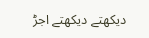دیکھتے دیکھتے اجڑ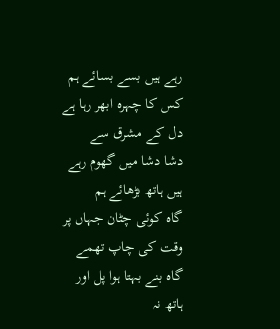رہے ہیں بسے بسائے ہم
کس کا چہرہ ابھر رہا ہے دل کے مشرق سے
دشا دشا میں گھوم رہے ہیں ہاتھ بڑھائے ہم
گاہ کوئی چٹان جہاں پر وقت کی چاپ تھمے
گاہ بنے بہتا ہوا پل اور ہاتھ نہ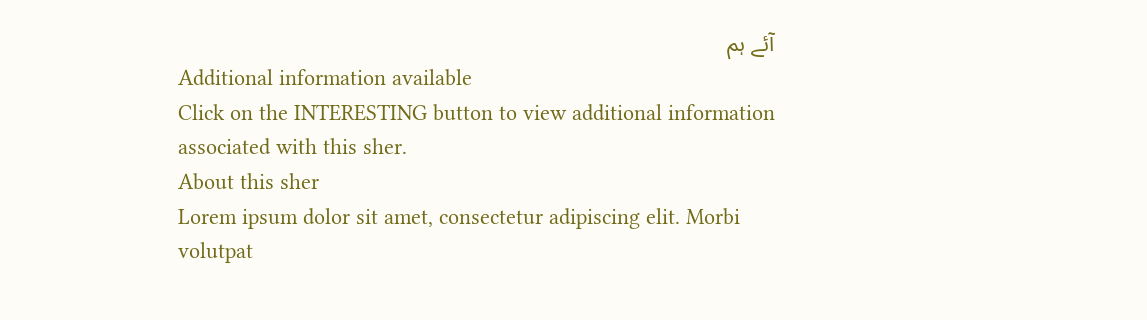آئے ہم
Additional information available
Click on the INTERESTING button to view additional information associated with this sher.
About this sher
Lorem ipsum dolor sit amet, consectetur adipiscing elit. Morbi volutpat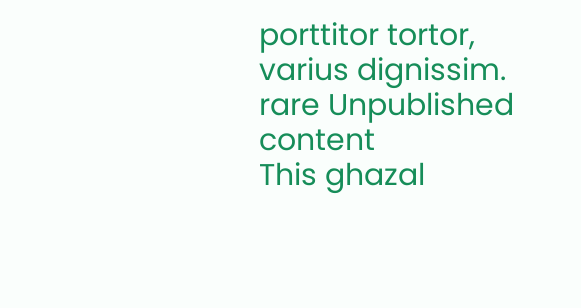porttitor tortor, varius dignissim.
rare Unpublished content
This ghazal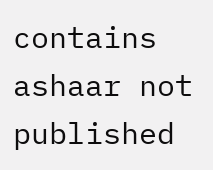contains ashaar not published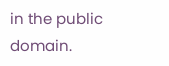in the public domain.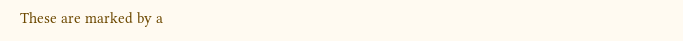These are marked by a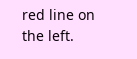red line on the left.